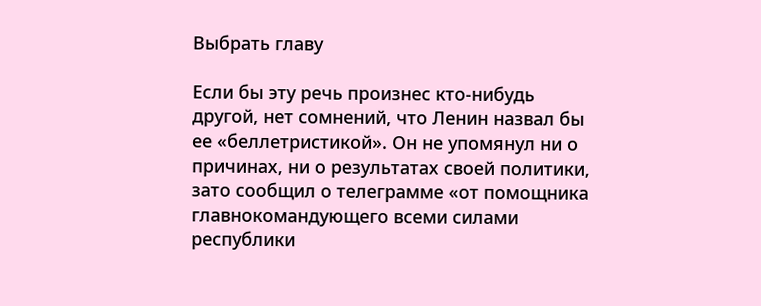Выбрать главу

Если бы эту речь произнес кто-нибудь другой, нет сомнений, что Ленин назвал бы ее «беллетристикой». Он не упомянул ни о причинах, ни о результатах своей политики, зато сообщил о телеграмме «от помощника главнокомандующего всеми силами республики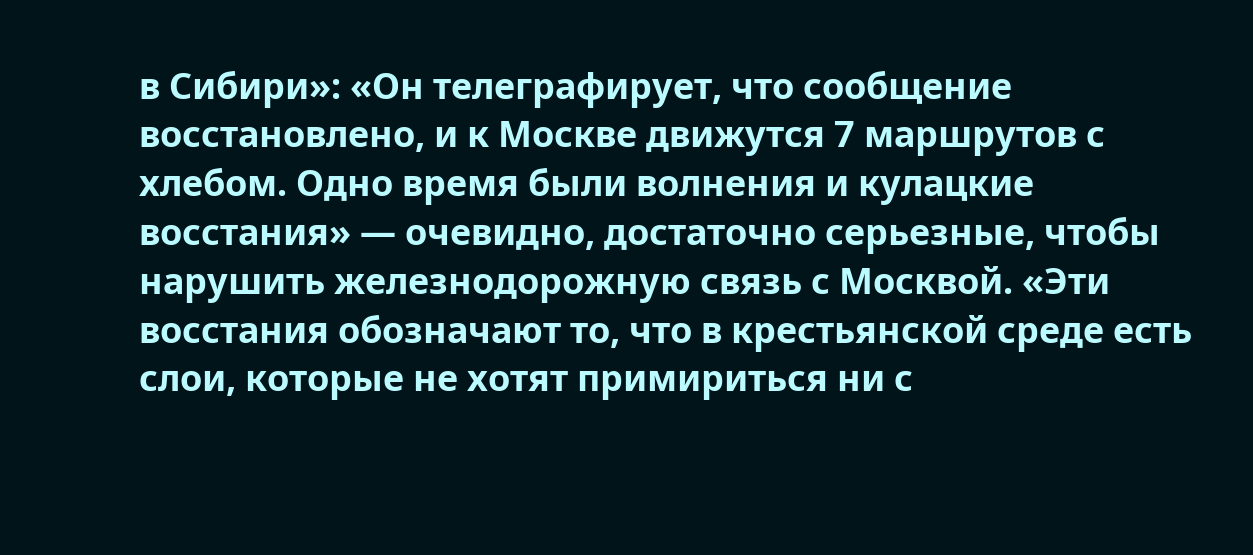в Сибири»: «Он телеграфирует, что сообщение восстановлено, и к Москве движутся 7 маршрутов с хлебом. Одно время были волнения и кулацкие восстания» — очевидно, достаточно серьезные, чтобы нарушить железнодорожную связь с Москвой. «Эти восстания обозначают то, что в крестьянской среде есть слои, которые не хотят примириться ни с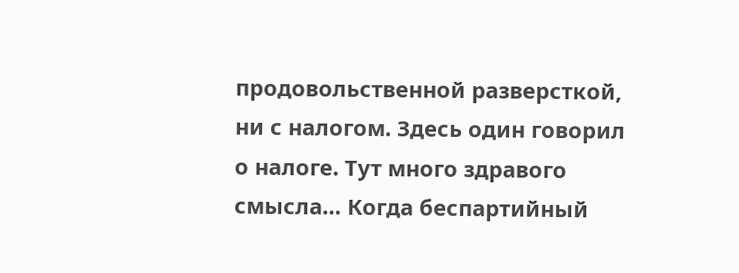продовольственной разверсткой, ни с налогом. Здесь один говорил о налоге. Тут много здравого смысла… Когда беспартийный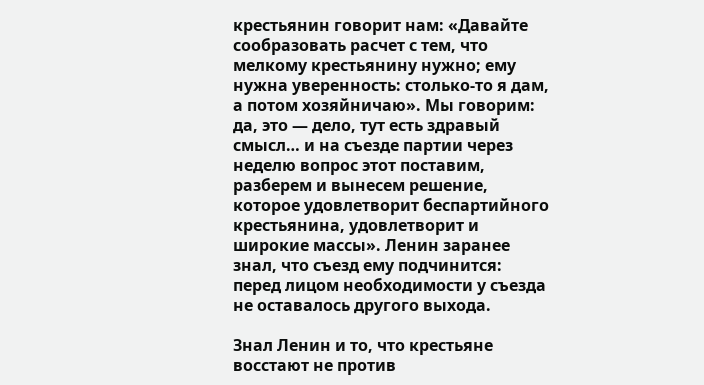крестьянин говорит нам: «Давайте сообразовать расчет с тем, что мелкому крестьянину нужно; ему нужна уверенность: столько-то я дам, а потом хозяйничаю». Мы говорим: да, это — дело, тут есть здравый смысл… и на съезде партии через неделю вопрос этот поставим, разберем и вынесем решение, которое удовлетворит беспартийного крестьянина, удовлетворит и широкие массы». Ленин заранее знал, что съезд ему подчинится: перед лицом необходимости у съезда не оставалось другого выхода.

Знал Ленин и то, что крестьяне восстают не против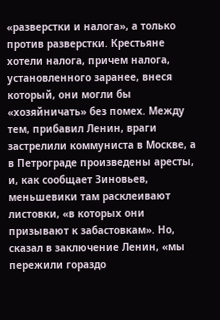«разверстки и налога», а только против разверстки. Крестьяне хотели налога, причем налога, установленного заранее, внеся который, они могли бы «хозяйничать» без помех. Между тем, прибавил Ленин, враги застрелили коммуниста в Москве, а в Петрограде произведены аресты, и, как сообщает Зиновьев, меньшевики там расклеивают листовки, «в которых они призывают к забастовкам». Но, сказал в заключение Ленин, «мы пережили гораздо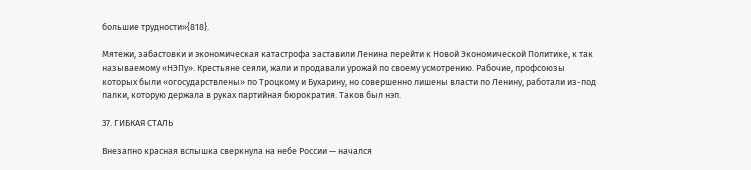большие трудности»{818}.

Мятежи, забастовки и экономическая катастрофа заставили Ленина перейти к Новой Экономической Политике, к так называемому «НЭПу». Крестьяне сеяли, жали и продавали урожай по своему усмотрению. Рабочие, профсоюзы которых были «огосударствлены» по Троцкому и Бухарину, но совершенно лишены власти по Ленину, работали из-под палки, которую держала в руках партийная бюрократия. Таков был нэп.

37. ГИБКАЯ СТАЛЬ

Внезапно красная вспышка сверкнула на небе России — начался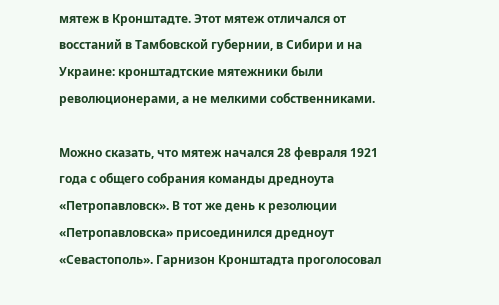мятеж в Кронштадте. Этот мятеж отличался от восстаний в Тамбовской губернии, в Сибири и на Украине: кронштадтские мятежники были революционерами, а не мелкими собственниками.

Можно сказать, что мятеж начался 28 февраля 1921 года с общего собрания команды дредноута «Петропавловск». В тот же день к резолюции «Петропавловска» присоединился дредноут «Севастополь». Гарнизон Кронштадта проголосовал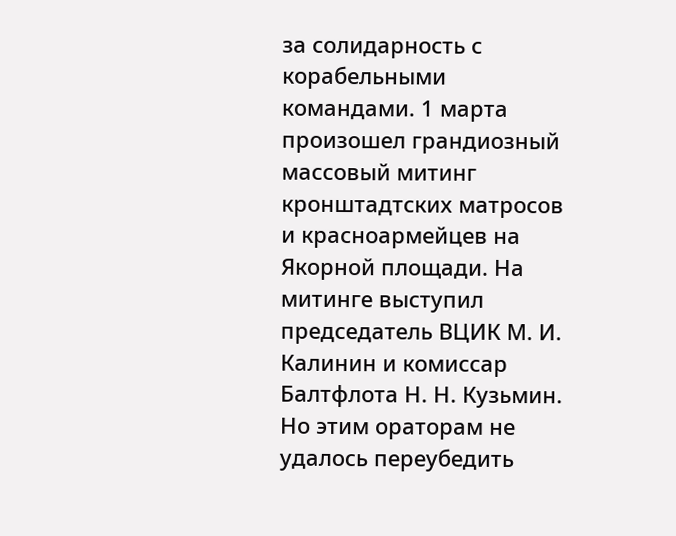за солидарность с корабельными командами. 1 марта произошел грандиозный массовый митинг кронштадтских матросов и красноармейцев на Якорной площади. На митинге выступил председатель ВЦИК М. И. Калинин и комиссар Балтфлота Н. Н. Кузьмин. Но этим ораторам не удалось переубедить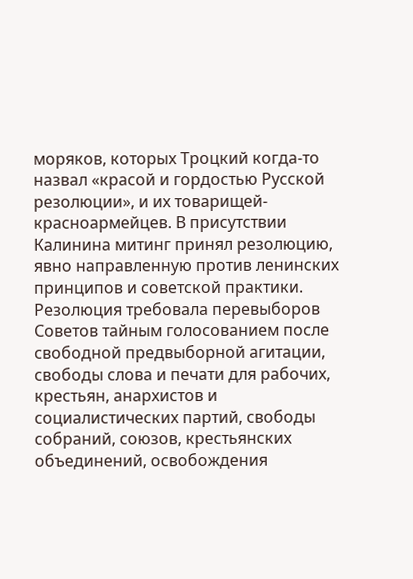моряков, которых Троцкий когда-то назвал «красой и гордостью Русской резолюции», и их товарищей-красноармейцев. В присутствии Калинина митинг принял резолюцию, явно направленную против ленинских принципов и советской практики. Резолюция требовала перевыборов Советов тайным голосованием после свободной предвыборной агитации, свободы слова и печати для рабочих, крестьян, анархистов и социалистических партий, свободы собраний, союзов, крестьянских объединений, освобождения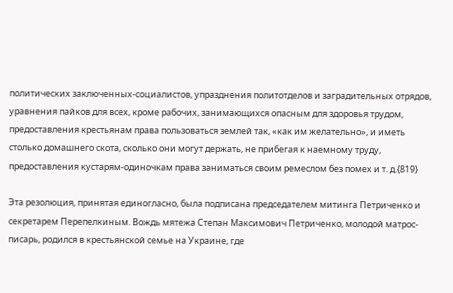политических заключенных-социалистов, упразднения политотделов и заградительных отрядов, уравнения пайков для всех, кроме рабочих, занимающихся опасным для здоровья трудом, предоставления крестьянам права пользоваться землей так, «как им желательно», и иметь столько домашнего скота, сколько они могут держать, не прибегая к наемному труду, предоставления кустарям-одиночкам права заниматься своим ремеслом без помех и т. д.{819}

Эта резолюция, принятая единогласно, была подписана председателем митинга Петриченко и секретарем Перепелкиным. Вождь мятежа Степан Максимович Петриченко, молодой матрос-писарь, родился в крестьянской семье на Украине, где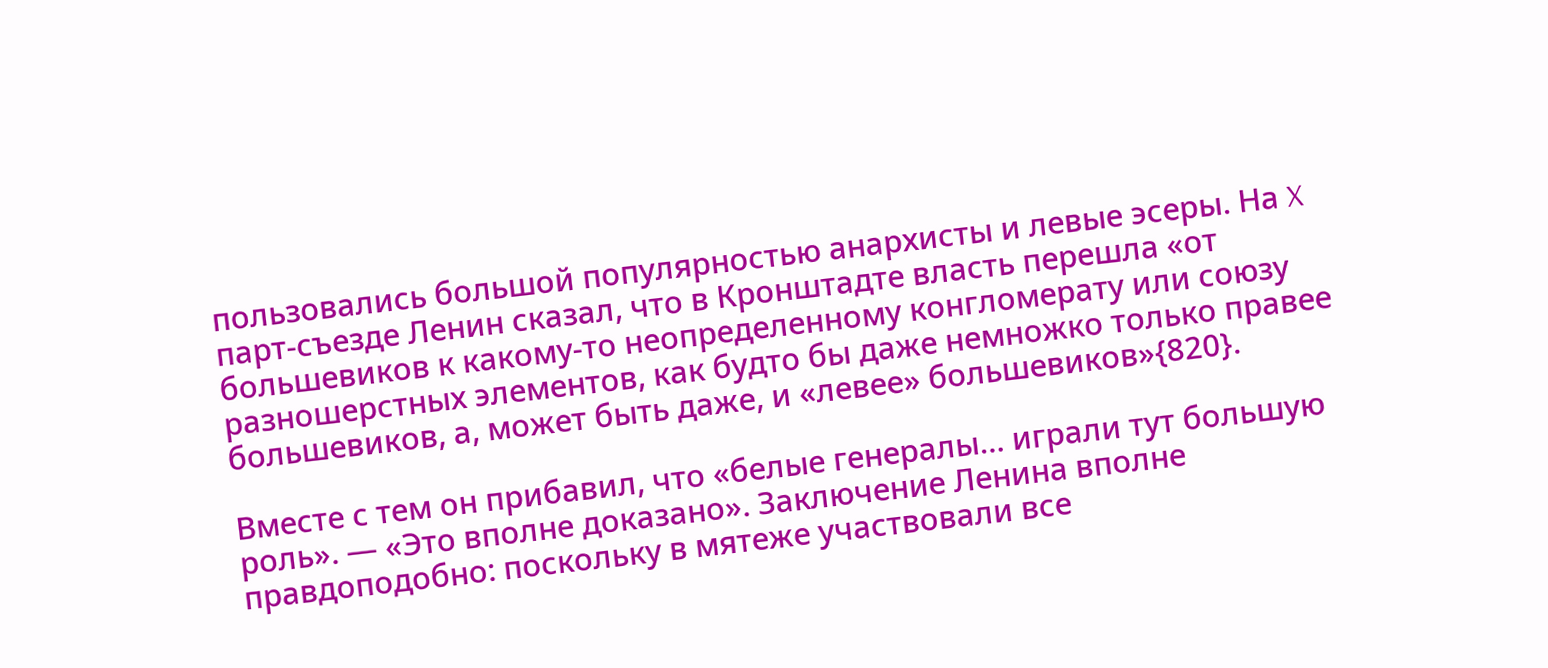пользовались большой популярностью анархисты и левые эсеры. На X парт-съезде Ленин сказал, что в Кронштадте власть перешла «от большевиков к какому-то неопределенному конгломерату или союзу разношерстных элементов, как будто бы даже немножко только правее большевиков, а, может быть даже, и «левее» большевиков»{820}.

Вместе с тем он прибавил, что «белые генералы… играли тут большую роль». — «Это вполне доказано». Заключение Ленина вполне правдоподобно: поскольку в мятеже участвовали все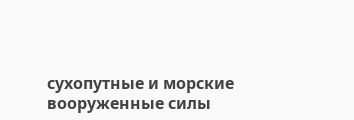сухопутные и морские вооруженные силы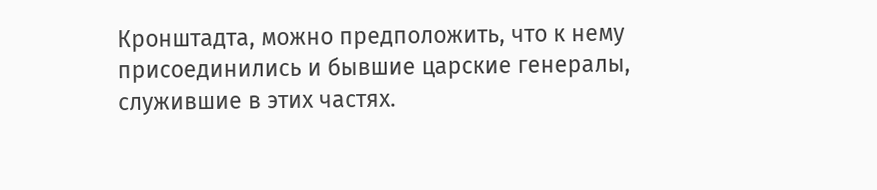Кронштадта, можно предположить, что к нему присоединились и бывшие царские генералы, служившие в этих частях.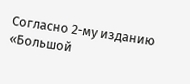Согласно 2-му изданию «Большой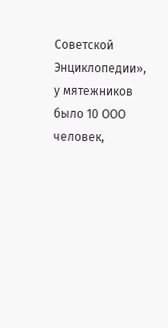Советской Энциклопедии», у мятежников было 10 ООО человек,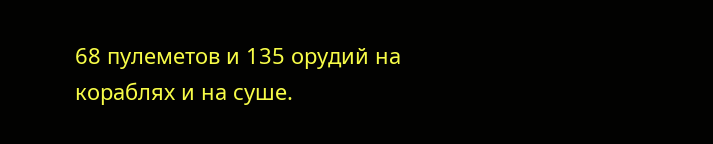68 пулеметов и 135 орудий на кораблях и на суше.